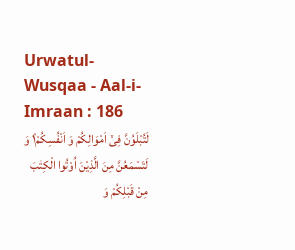Urwatul-Wusqaa - Aal-i-Imraan : 186
لَتُبْلَوُنَّ فِیْۤ اَمْوَالِكُمْ وَ اَنْفُسِكُمْ١۫ وَ لَتَسْمَعُنَّ مِنَ الَّذِیْنَ اُوْتُوا الْكِتٰبَ مِنْ قَبْلِكُمْ وَ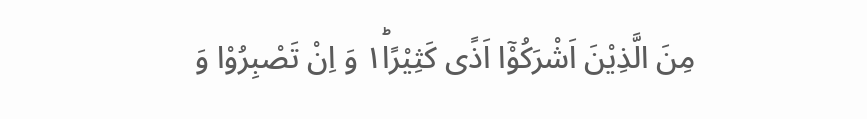مِنَ الَّذِیْنَ اَشْرَكُوْۤا اَذًى كَثِیْرًا١ؕ وَ اِنْ تَصْبِرُوْا وَ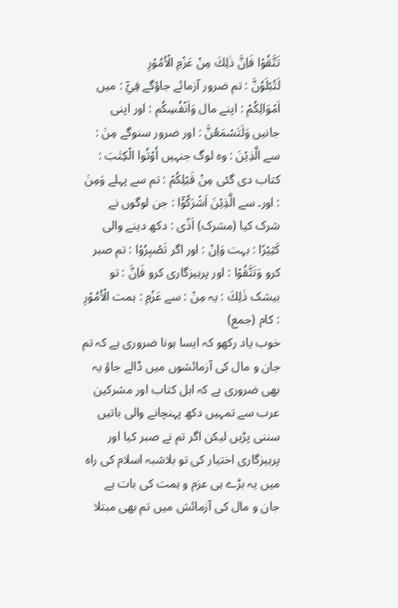تَتَّقُوْا فَاِنَّ ذٰلِكَ مِنْ عَزْمِ الْاُمُوْرِ
لَتُبْلَوُنَّ : تم ضرور آزمائے جاؤگے فِيْٓ : میں اَمْوَالِكُمْ : اپنے مال وَاَنْفُسِكُم : اور اپنی جانیں وَلَتَسْمَعُنَّ : اور ضرور سنوگے مِنَ : سے الَّذِيْنَ : وہ لوگ جنہیں اُوْتُوا الْكِتٰبَ : کتاب دی گئی مِنْ قَبْلِكُمْ : تم سے پہلے وَمِنَ : اور۔ سے الَّذِيْنَ اَشْرَكُوْٓا : جن لوگوں نے شرک کیا (مشرک) اَذًى : دکھ دینے والی كَثِيْرًا : بہت وَاِنْ : اور اگر تَصْبِرُوْا : تم صبر کرو وَتَتَّقُوْا : اور پرہیزگاری کرو فَاِنَّ : تو بیشک ذٰلِكَ : یہ مِنْ : سے عَزْمِ : ہمت الْاُمُوْرِ : کام (جمع)
خوب یاد رکھو کہ ایسا ہونا ضروری ہے کہ تم جان و مال کی آزمائشوں میں ڈالے جاؤ یہ بھی ضروری ہے کہ اہل کتاب اور مشرکین عرب سے تمہیں دکھ پہنچانے والی باتیں سننی پڑیں لیکن اگر تم نے صبر کیا اور پرہیزگاری اختیار کی تو بلاشبہ اسلام کی راہ میں یہ بڑے ہی عزم و ہمت کی بات ہے
جان و مال کی آزمائش میں تم بھی مبتلا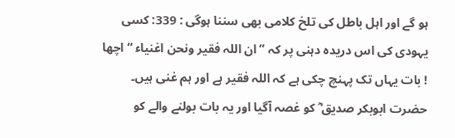ہو گے اور اہل باطل کی تلخ کلامی بھی سننا ہوگی : 339: کسی یہودی کی اس دریدہ دہنی پر کہ ” ان اللہ فقیر ونحن اغنیاء “ اچھا ! بات یہاں تک پہنچ چکی ہے کہ اللہ فقیر ہے اور ہم غنی ہیں۔ حضرت ابوبکر صدیق ؓ کو غصہ آگیا اور یہ بات بولنے والے کو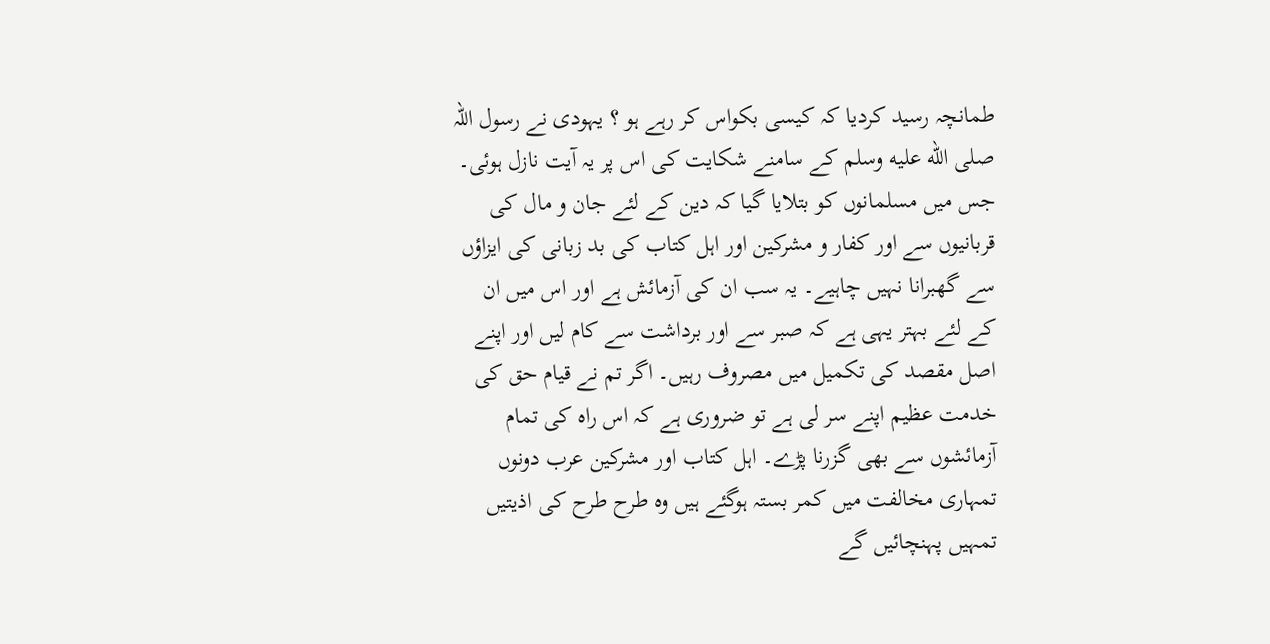طمانچہ رسید کردیا کہ کیسی بکواس کر رہے ہو ؟ یہودی نے رسول اللہ صلى الله عليه وسلم کے سامنے شکایت کی اس پر یہ آیت نازل ہوئی۔ جس میں مسلمانوں کو بتلایا گیا کہ دین کے لئے جان و مال کی قربانیوں سے اور کفار و مشرکین اور اہل کتاب کی بد زبانی کی ایزاؤں سے گھبرانا نہیں چاہیے۔ یہ سب ان کی آزمائش ہے اور اس میں ان کے لئے بہتر یہی ہے کہ صبر سے اور برداشت سے کام لیں اور اپنے اصل مقصد کی تکمیل میں مصروف رہیں۔ اگر تم نے قیام حق کی خدمت عظیم اپنے سر لی ہے تو ضروری ہے کہ اس راہ کی تمام آزمائشوں سے بھی گزرنا پڑے۔ اہل کتاب اور مشرکین عرب دونوں تمہاری مخالفت میں کمر بستہ ہوگئے ہیں وہ طرح طرح کی اذیتیں تمہیں پہنچائیں گے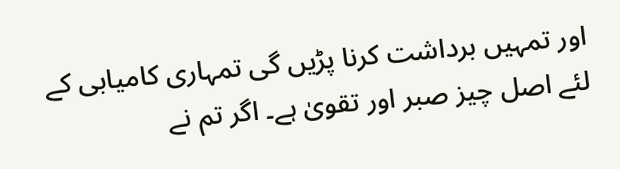اور تمہیں برداشت کرنا پڑیں گی تمہاری کامیابی کے لئے اصل چیز صبر اور تقویٰ ہے۔ اگر تم نے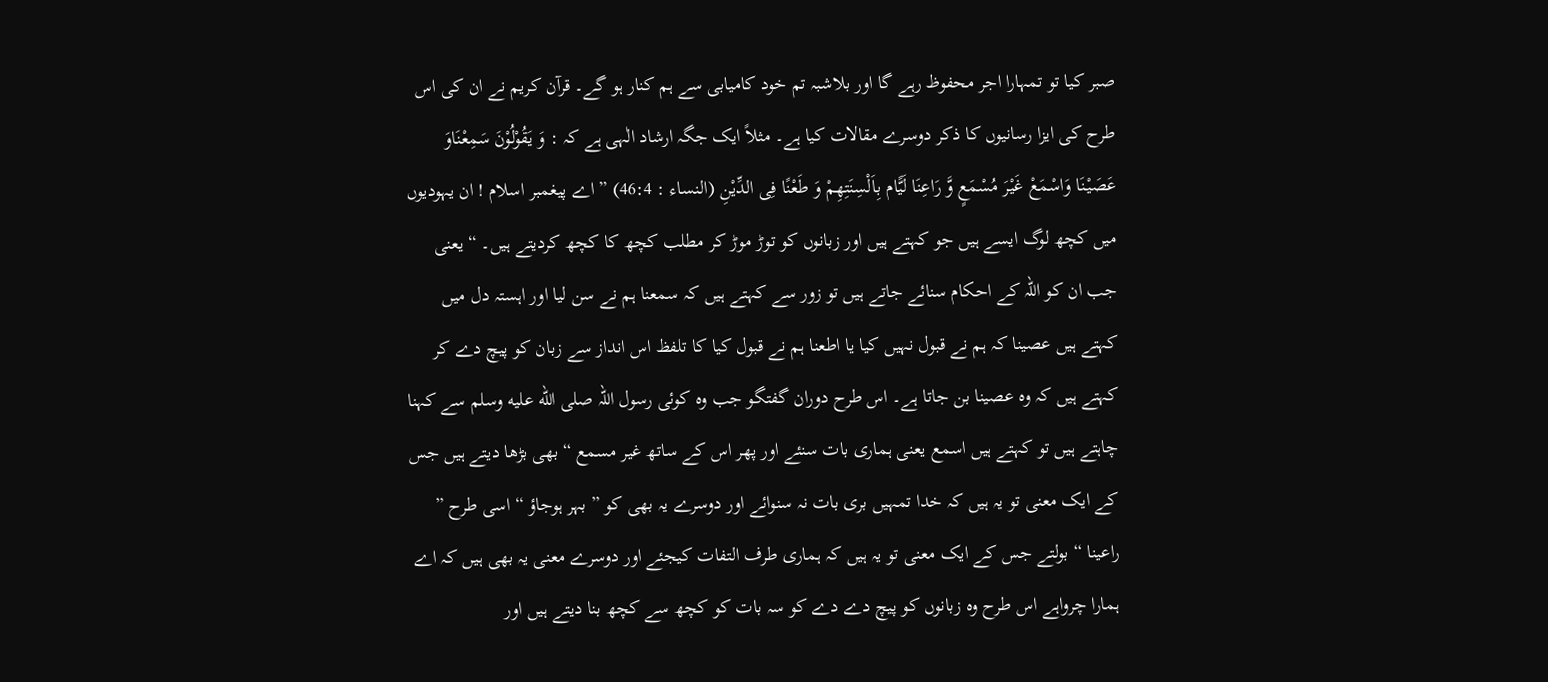صبر کیا تو تمہارا اجر محفوظ رہے گا اور بلاشبہ تم خود کامیابی سے ہم کنار ہو گے۔ قرآن کریم نے ان کی اس طرح کی ایزا رسانیوں کا ذکر دوسرے مقالات کیا ہے۔ مثلاً ایک جگہ ارشاد الٰہی ہے کہ : وَ یَقُوْلُوْنَ سَمِعْنَاوَ عَصَیْنَا وَاسْمَعْ غَیْرَ مُسْمَعٍ وَّ رَاعِنَا لَیًّام بِاَلْسِنَتِھِمْ وَ طَعْنًا فِی الدِّیْنِ (النساء : 46:4) ” اے پیغمبر اسلام ! ان یہودیوں میں کچھ لوگ ایسے ہیں جو کہتے ہیں اور زبانوں کو توڑ موڑ کر مطلب کچھ کا کچھ کردیتے ہیں۔ “ یعنی جب ان کو اللہ کے احکام سنائے جاتے ہیں تو زور سے کہتے ہیں کہ سمعنا ہم نے سن لیا اور اہستہ دل میں کہتے ہیں عصینا کہ ہم نے قبول نہیں کیا یا اطعنا ہم نے قبول کیا کا تلفظ اس انداز سے زبان کو پیچ دے کر کہتے ہیں کہ وہ عصینا بن جاتا ہے۔ اس طرح دوران گفتگو جب وہ کوئی رسول اللہ صلى الله عليه وسلم سے کہنا چاہتے ہیں تو کہتے ہیں اسمع یعنی ہماری بات سنئے اور پھر اس کے ساتھ غیر مسمع “ بھی بڑھا دیتے ہیں جس کے ایک معنی تو یہ ہیں کہ خدا تمہیں بری بات نہ سنوائے اور دوسرے یہ بھی کو ” بہر ہوجاؤ “ اسی طرح ” راعینا “ بولتے جس کے ایک معنی تو یہ ہیں کہ ہماری طرف التفات کیجئے اور دوسرے معنی یہ بھی ہیں کہ اے ہمارا چرواہے اس طرح وہ زبانوں کو پیچ دے دے کو سہ بات کو کچھ سے کچھ بنا دیتے ہیں اور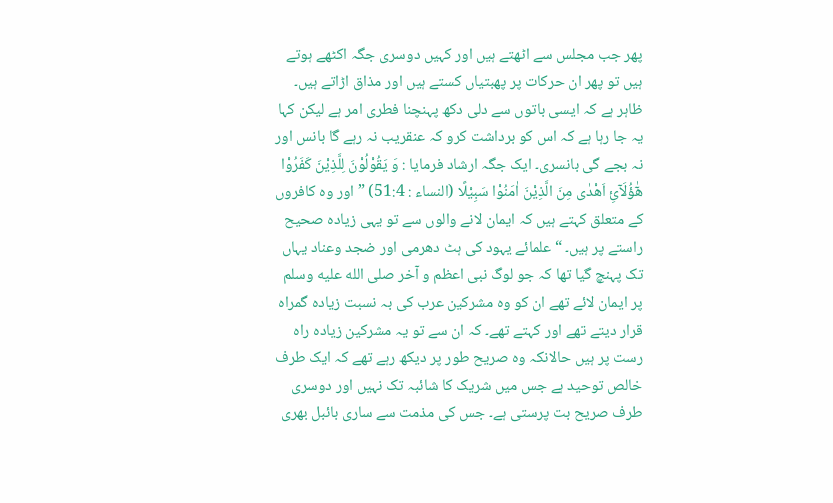پھر جب مجلس سے اٹھتے ہیں اور کہیں دوسری جگہ اکٹھے ہوتے ہیں تو پھر ان حرکات پر پھبتیاں کستے ہیں اور مذاق اڑاتے ہیں۔ ظاہر ہے کہ ایسی باتوں سے دلی دکھ پہنچنا فطری امر ہے لیکن کہا یہ جا رہا ہے کہ اس کو برداشت کرو کہ عنقریب نہ رہے گا بانس اور نہ بجے گی بانسری۔ ایک جگہ ارشاد فرمایا : وَ یَقُوْلُوْنَ لِلَّذِیْنَ کَفَرُوْا ھٰٓؤُلَآئِ اَھْدٰی مِنَ الَّذِیْنَ اٰمَنُوْا سَبِیْلًا (النساء : 51:4) ” اور وہ کافروں کے متعلق کہتے ہیں کہ ایمان لانے والوں سے تو یہی زیادہ صحیح راستے پر ہیں۔ “ علمائے یہود کی ہٹ دھرمی اور ضجد وعناد یہاں تک پہنچ گیا تھا کہ جو لوگ نبی اعظم و آخر صلى الله عليه وسلم پر ایمان لائے تھے ان کو وہ مشرکین عرب کی بہ نسبت زیادہ گمراہ قرار دیتے تھے اور کہتے تھے۔ کہ ان سے تو یہ مشرکین زیادہ راہ رست پر ہیں حالانکہ وہ صریح طور پر دیکھ رہے تھے کہ ایک طرف خالص توحید ہے جس میں شریک کا شائبہ تک نہیں اور دوسری طرف صریح بت پرستی ہے۔ جس کی مذمت سے ساری بائبل بھری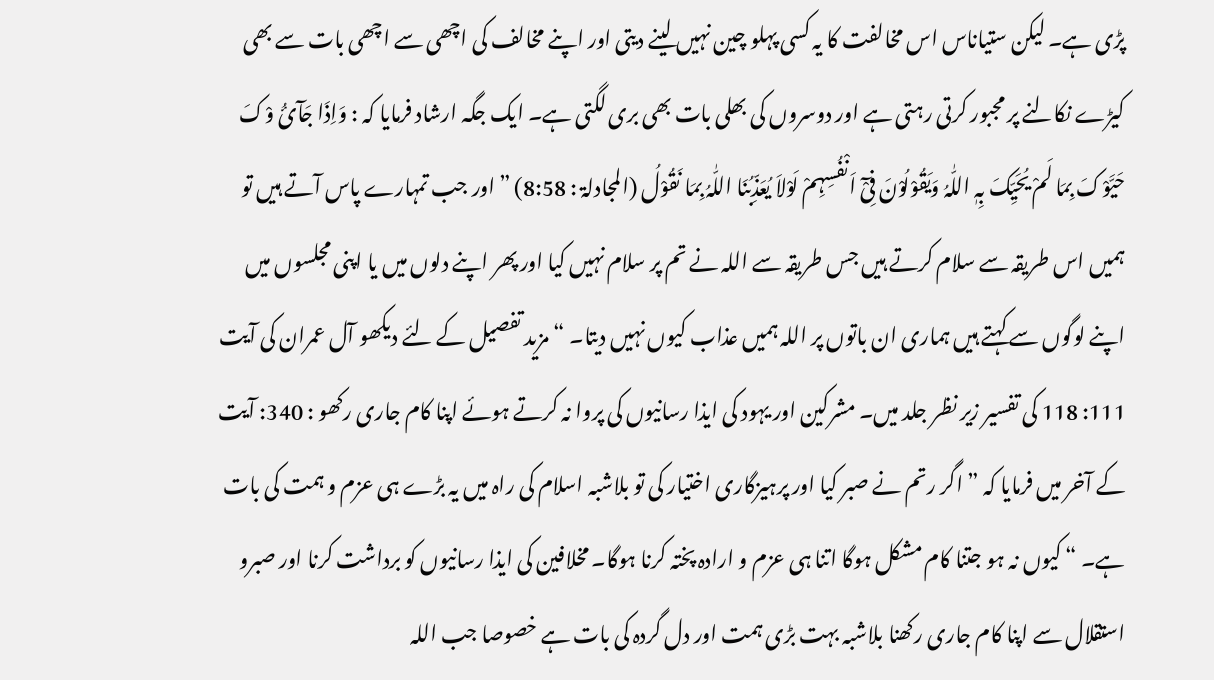پڑی ہے۔ لیکن ستیاناس اس مخالفت کا یہ کسی پہلو چین نہیں لینے دیتی اور اپنے مخالف کی اچھی سے اچھی بات سے بھی کیڑے نکالنے پر مجبور کرتی رہتی ہے اور دوسروں کی بھلی بات بھی بری لگتی ہے۔ ایک جگہ ارشاد فرمایا کہ : وَاِذَا جَآئُ وْکَ حَیَّوْکَ بِمَا لَمْ یُحَیِّکَ بِہٖ اللّٰہُ وَیَقُوْلُوْنَ فِیْٓ اَنْفُسِہِمْ لَوْلاَ یُعَذِّبُنَا اللّٰہُ بِمَا نَقُوْلُ (المجادلۃ : 8:58) ” اور جب تمہارے پاس آتے ہیں تو ہمیں اس طریقہ سے سلام کرتے ہیں جس طریقہ سے اللہ نے تم پر سلام نہیں کیا اور پھر اپنے دلوں میں یا اپنی مجلسوں میں اپنے لوگوں سے کہتے ہیں ہماری ان باتوں پر اللہ ہمیں عذاب کیوں نہیں دیتا۔ “ مزید تفصیل کے لئے دیکھو آل عمران کی آیت 111: 118 کی تفسیر زیر نظر جلد میں۔ مشرکین اور یہود کی ایذا رسانیوں کی پروا نہ کرتے ہوئے اپنا کام جاری رکھو : 340: آیت کے آخر میں فرمایا کہ ” اگر رتم نے صبر کیا اور پرہیزگاری اختیار کی تو بلاشبہ اسلام کی راہ میں یہ بڑے ہی عزم و ہمت کی بات ہے۔ “ کیوں نہ ہو جتنا کام مشکل ہوگا اتنا ہی عزم و ارادہ پختہ کرنا ہوگا۔ مخلافین کی ایذا رسانیوں کو برداشت کرنا اور صبرو استقلال سے اپنا کام جاری رکھنا بلاشبہ بہت بڑی ہمت اور دل گردہ کی بات ہے خصوصا جب اللہ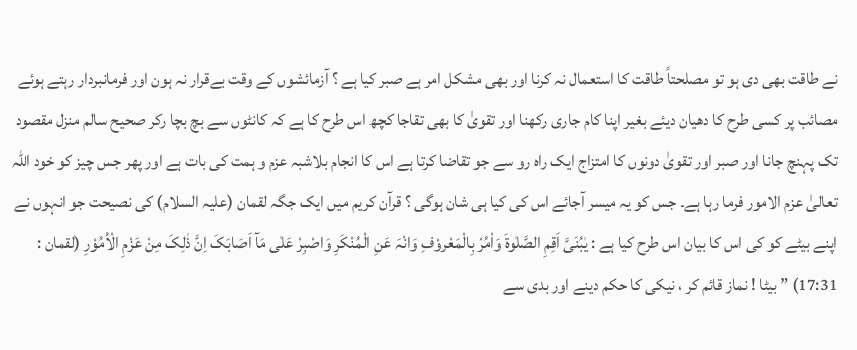نے طاقت بھی دی ہو تو مصلحتاً طاقت کا استعمال نہ کرنا اور بھی مشکل امر ہے صبر کیا ہے ؟ آزمائشوں کے وقت بےقرار نہ ہون اور فرمانبردار رہتے ہوئے مصائب پر کسی طرح کا دھیان دیئے بغیر اپنا کام جاری رکھنا اور تقویٰ کا بھی تقاجا کچھ اس طرح کا ہے کہ کانٹوں سے بچ بچا رکر صحیح سالم منزل مقصود تک پہنچ جانا اور صبر اور تقویٰ دونوں کا امتزاج ایک راہ رو سے جو تقاضا کرتا ہے اس کا انجام بلاشبہ عزم و ہمت کی بات ہے اور پھر جس چیز کو خود اللہ تعالیٰ عزم الامور فرما رہا ہے۔ جس کو یہ میسر آجائے اس کی کیا ہی شان ہوگی ؟ قرآن کریم میں ایک جگہ لقمان (علیہ السلام) کی نصیحت جو انہوں نے اپنے بیٹے کو کی اس کا بیان اس طرح کیا ہے : یٰبُنَیَّ اَقِمِ الصَّلٰوۃَ وَاْمُرْ بِالْمَعْروْفِ وَانْہَ عَنِ الْمُنْکَرِ وَاصْبِرْ عَلٰی مَآ اَصَابَکَ اِنَّ ذٰلِکَ مِنْ عَزْمِ الْاُمُوْرِ (لقمان : 17:31) ” بیٹا ! نماز قائم کر ، نیکی کا حکم دینے اور بدی سے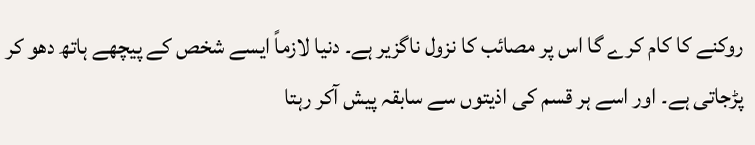روکنے کا کام کرے گا اس پر مصائب کا نزول ناگزیر ہے۔ دنیا لازماً ایسے شخص کے پیچھے ہاتھ دھو کر پڑجاتی ہے۔ اور اسے ہر قسم کی اذیتوں سے سابقہ پیش آکر رہتا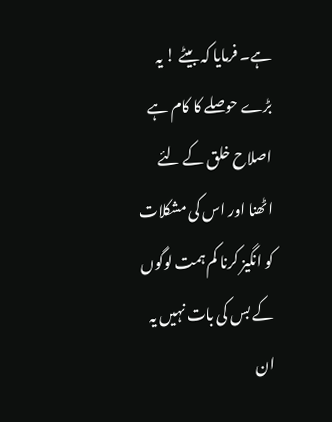ہے۔ فرمایا کہ بیٹے ! یہ بڑے حوصلے کا کام ہے اصلاح خلق کے لئے اٹھنا اور اس کی مشکلات کو انگیز کرنا کم ہمت لوگوں کے بس کی بات نہیں یہ ان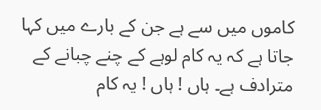کاموں میں سے ہے جن کے بارے میں کہا جاتا ہے کہ یہ کام لوہے کے چنے چبانے کے مترادف ہے۔ ہاں ! ہاں ! یہ کام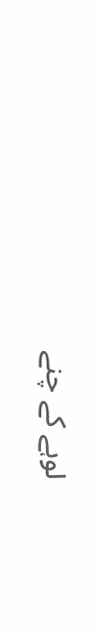لوہے کے چنے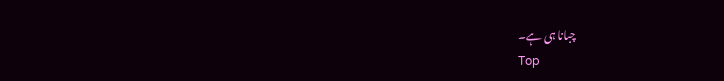چبانا ہی ہے۔
Top